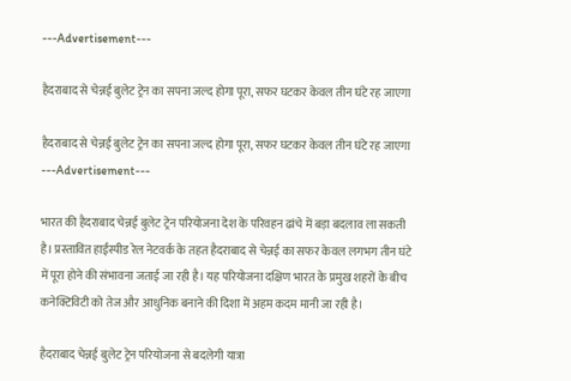---Advertisement---

हैदराबाद से चेन्नई बुलेट ट्रेन का सपना जल्द होगा पूरा, सफर घटकर केवल तीन घंटे रह जाएगा

हैदराबाद से चेन्नई बुलेट ट्रेन का सपना जल्द होगा पूरा, सफर घटकर केवल तीन घंटे रह जाएगा
---Advertisement---

भारत की हैदराबाद चेन्नई बुलेट ट्रेन परियोजना देश के परिवहन ढांचे में बड़ा बदलाव ला सकती है। प्रस्तावित हाईस्पीड रेल नेटवर्क के तहत हैदराबाद से चेन्नई का सफर केवल लगभग तीन घंटे में पूरा होने की संभावना जताई जा रही है। यह परियोजना दक्षिण भारत के प्रमुख शहरों के बीच कनेक्टिविटी को तेज और आधुनिक बनाने की दिशा में अहम कदम मानी जा रही है।

हैदराबाद चेन्नई बुलेट ट्रेन परियोजना से बदलेगी यात्रा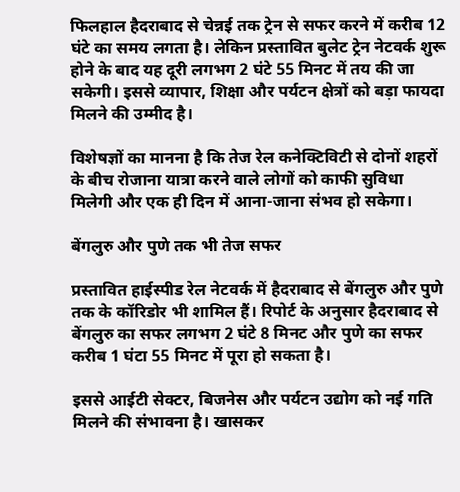फिलहाल हैदराबाद से चेन्नई तक ट्रेन से सफर करने में करीब 12 घंटे का समय लगता है। लेकिन प्रस्तावित बुलेट ट्रेन नेटवर्क शुरू होने के बाद यह दूरी लगभग 2 घंटे 55 मिनट में तय की जा सकेगी। इससे व्यापार, शिक्षा और पर्यटन क्षेत्रों को बड़ा फायदा मिलने की उम्मीद है।

विशेषज्ञों का मानना है कि तेज रेल कनेक्टिविटी से दोनों शहरों के बीच रोजाना यात्रा करने वाले लोगों को काफी सुविधा मिलेगी और एक ही दिन में आना-जाना संभव हो सकेगा।

बेंगलुरु और पुणे तक भी तेज सफर

प्रस्तावित हाईस्पीड रेल नेटवर्क में हैदराबाद से बेंगलुरु और पुणे तक के कॉरिडोर भी शामिल हैं। रिपोर्ट के अनुसार हैदराबाद से बेंगलुरु का सफर लगभग 2 घंटे 8 मिनट और पुणे का सफर करीब 1 घंटा 55 मिनट में पूरा हो सकता है।

इससे आईटी सेक्टर, बिजनेस और पर्यटन उद्योग को नई गति मिलने की संभावना है। खासकर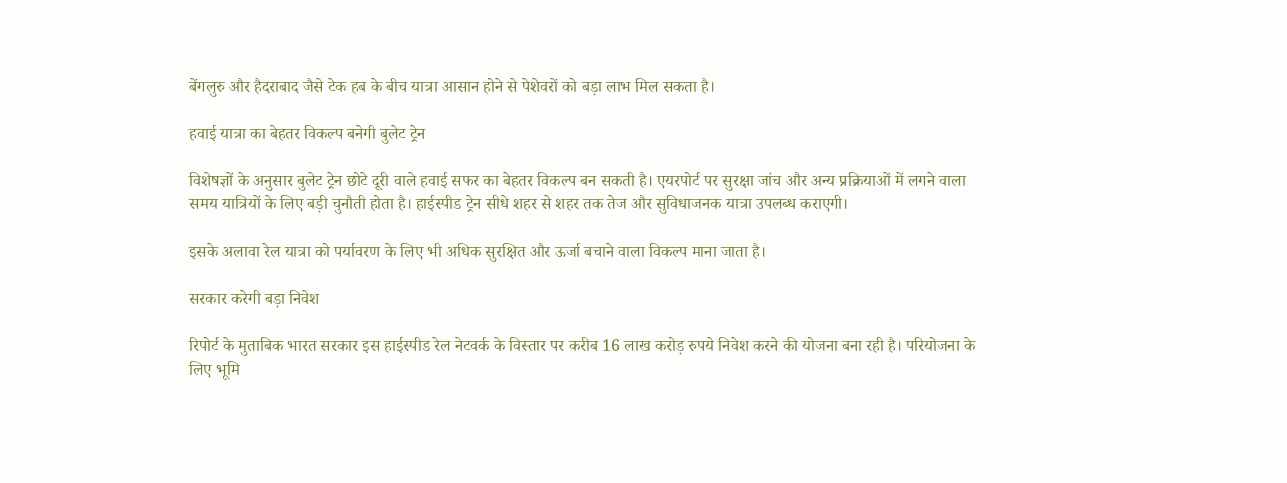बेंगलुरु और हैदराबाद जैसे टेक हब के बीच यात्रा आसान होने से पेशेवरों को बड़ा लाभ मिल सकता है।

हवाई यात्रा का बेहतर विकल्प बनेगी बुलेट ट्रेन

विशेषज्ञों के अनुसार बुलेट ट्रेन छोटे दूरी वाले हवाई सफर का बेहतर विकल्प बन सकती है। एयरपोर्ट पर सुरक्षा जांच और अन्य प्रक्रियाओं में लगने वाला समय यात्रियों के लिए बड़ी चुनौती होता है। हाईस्पीड ट्रेन सीधे शहर से शहर तक तेज और सुविधाजनक यात्रा उपलब्ध कराएगी।

इसके अलावा रेल यात्रा को पर्यावरण के लिए भी अधिक सुरक्षित और ऊर्जा बचाने वाला विकल्प माना जाता है।

सरकार करेगी बड़ा निवेश

रिपोर्ट के मुताबिक भारत सरकार इस हाईस्पीड रेल नेटवर्क के विस्तार पर करीब 16 लाख करोड़ रुपये निवेश करने की योजना बना रही है। परियोजना के लिए भूमि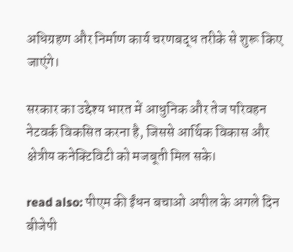अधिग्रहण और निर्माण कार्य चरणबद्ध तरीके से शुरू किए जाएंगे।

सरकार का उद्देश्य भारत में आधुनिक और तेज परिवहन नेटवर्क विकसित करना है, जिससे आर्थिक विकास और क्षेत्रीय कनेक्टिविटी को मजबूती मिल सके।

read also: पीएम की ईंधन बचाओ अपील के अगले दिन बीजेपी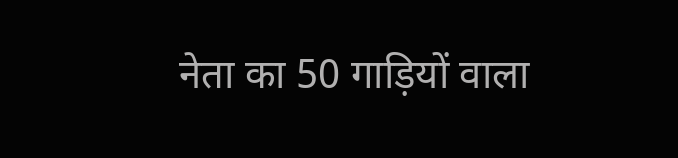नेता का 50 गाड़ियों वाला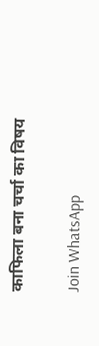काफिला बना चर्चा का विषय

Join WhatsApp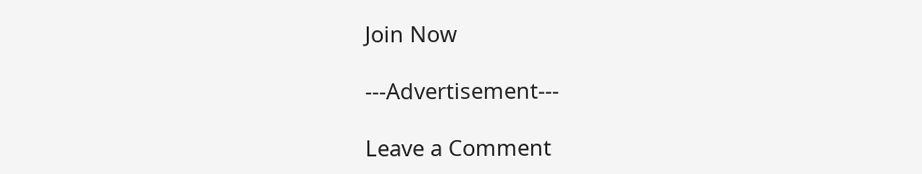Join Now

---Advertisement---

Leave a Comment